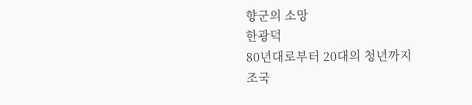향군의 소망
한광덕
80년대로부터 20대의 청년까지
조국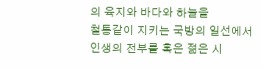의 육지와 바다와 하늘을
철통같이 지키는 국방의 일선에서
인생의 전부를 혹은 젊은 시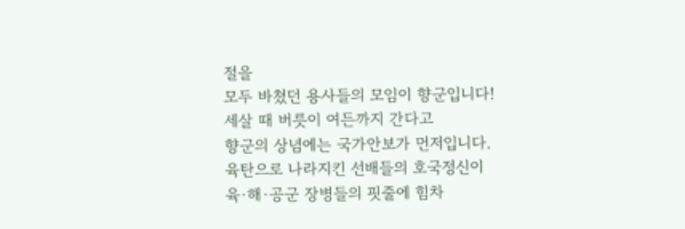절을
모두 바쳤던 용사들의 모임이 향군입니다!
세살 때 버릇이 여든까지 간다고
향군의 상념에는 국가안보가 먼저입니다.
육탄으로 나라지킨 선배들의 호국정신이
육·해·공군 장병들의 핏줄에 힘차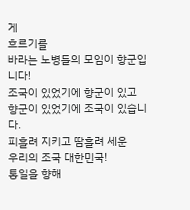게
흐르기를
바라는 노병들의 모임이 향군입니다!
조국이 있었기에 향군이 있고
향군이 있었기에 조국이 있습니다.
피흘려 지키고 땀흘려 세운
우리의 조국 대한민국!
통일을 향해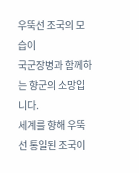우뚝선 조국의 모습이
국군장병과 함께하는 향군의 소망입니다.
세계를 향해 우뚝선 통일된 조국이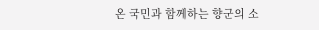온 국민과 함께하는 향군의 소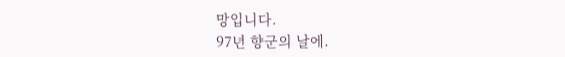망입니다.
97년 향군의 날에.